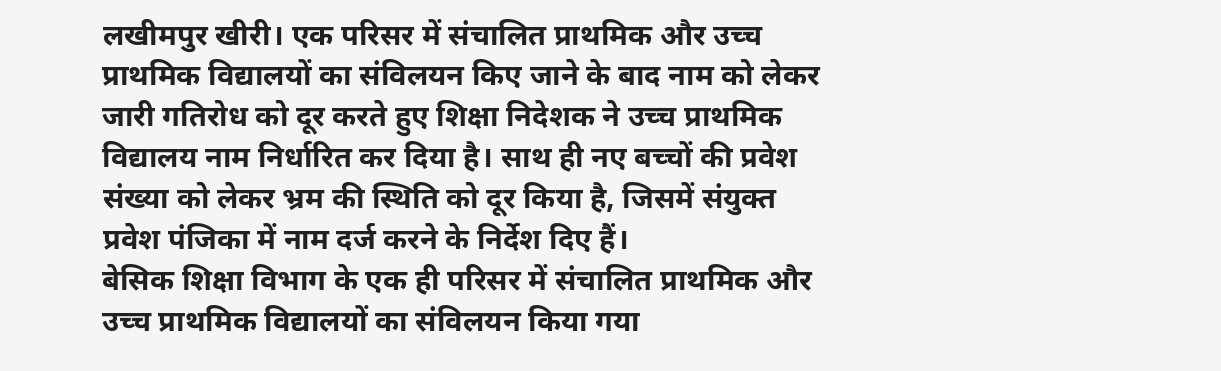लखीमपुर खीरी। एक परिसर में संचालित प्राथमिक और उच्च प्राथमिक विद्यालयों का संविलयन किए जाने के बाद नाम को लेकर जारी गतिरोध को दूर करते हुए शिक्षा निदेशक ने उच्च प्राथमिक विद्यालय नाम निर्धारित कर दिया है। साथ ही नए बच्चों की प्रवेश संख्या को लेकर भ्रम की स्थिति को दूर किया है, जिसमें संयुक्त प्रवेश पंजिका में नाम दर्ज करने के निर्देश दिए हैं।
बेसिक शिक्षा विभाग के एक ही परिसर में संचालित प्राथमिक और उच्च प्राथमिक विद्यालयों का संविलयन किया गया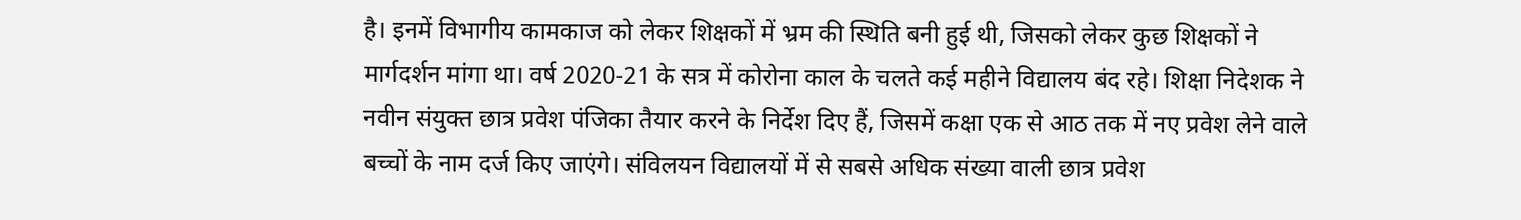है। इनमें विभागीय कामकाज को लेकर शिक्षकों में भ्रम की स्थिति बनी हुई थी, जिसको लेकर कुछ शिक्षकों ने मार्गदर्शन मांगा था। वर्ष 2020-21 के सत्र में कोरोना काल के चलते कई महीने विद्यालय बंद रहे। शिक्षा निदेशक ने नवीन संयुक्त छात्र प्रवेश पंजिका तैयार करने के निर्देश दिए हैं, जिसमें कक्षा एक से आठ तक में नए प्रवेश लेने वाले बच्चों के नाम दर्ज किए जाएंगे। संविलयन विद्यालयों में से सबसे अधिक संख्या वाली छात्र प्रवेश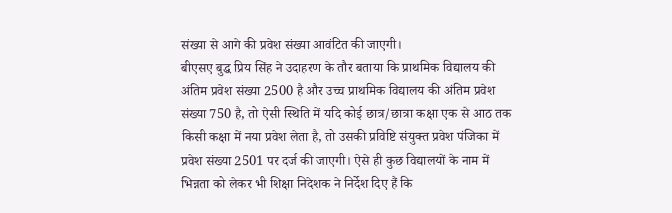संख्या से आगे की प्रवेश संख्या आवंटित की जाएगी।
बीएसए बुद्ध प्रिय सिंह ने उदाहरण के तौर बताया कि प्राथमिक विद्यालय की अंतिम प्रवेश संख्या 2500 है और उच्च प्राथमिक विद्यालय की अंतिम प्रवेश संख्या 750 है, तो ऐसी स्थिति में यदि कोई छात्र/छात्रा कक्षा एक से आठ तक किसी कक्षा में नया प्रवेश लेता है, तो उसकी प्रविष्टि संयुक्त प्रवेश पंजिका में प्रवेश संख्या 2501 पर दर्ज की जाएगी। ऐसे ही कुछ विद्यालयों के नाम में भिन्नता को लेकर भी शिक्षा निदेशक ने निर्देश दिए हैं कि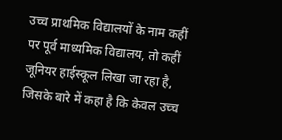उच्च प्राथमिक विद्यालयों के नाम कहीं पर पूर्व माध्यमिक विद्यालय, तो कहीं जूनियर हाईस्कूल लिखा जा रहा है, जिसके बारे में कहा है कि केवल उच्च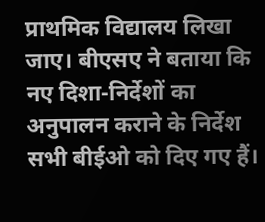प्राथमिक विद्यालय लिखा जाए। बीएसए ने बताया कि नए दिशा-निर्देशों का अनुपालन कराने के निर्देश सभी बीईओ को दिए गए हैं।